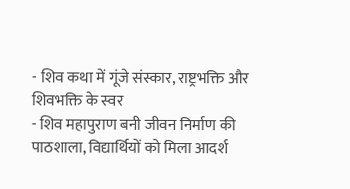- शिव कथा में गूंजे संस्कार, राष्ट्रभक्ति और शिवभक्ति के स्वर
- शिव महापुराण बनी जीवन निर्माण की पाठशाला, विद्यार्थियों को मिला आदर्श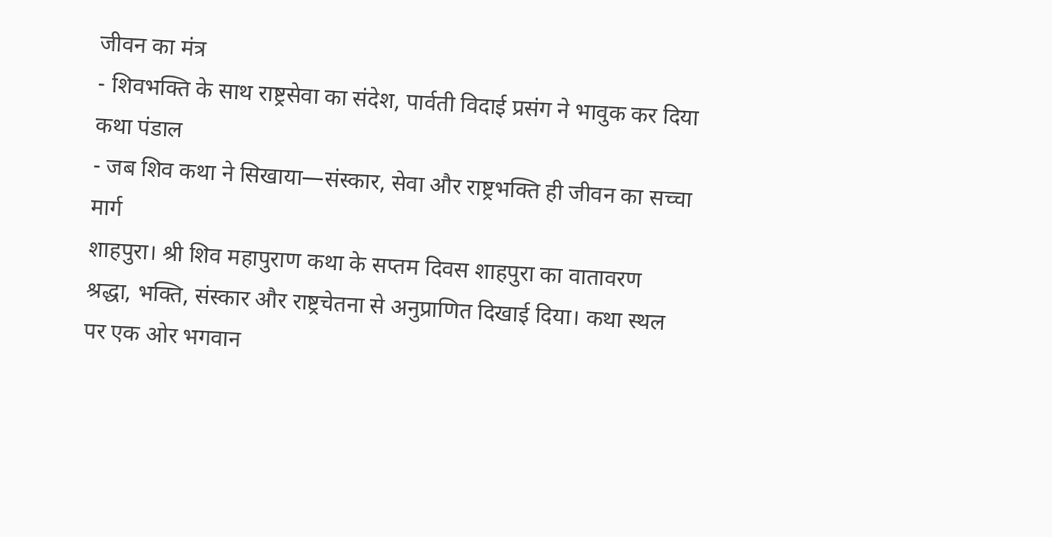जीवन का मंत्र
- शिवभक्ति के साथ राष्ट्रसेवा का संदेश, पार्वती विदाई प्रसंग ने भावुक कर दिया कथा पंडाल
- जब शिव कथा ने सिखाया—संस्कार, सेवा और राष्ट्रभक्ति ही जीवन का सच्चा मार्ग
शाहपुरा। श्री शिव महापुराण कथा के सप्तम दिवस शाहपुरा का वातावरण श्रद्धा, भक्ति, संस्कार और राष्ट्रचेतना से अनुप्राणित दिखाई दिया। कथा स्थल पर एक ओर भगवान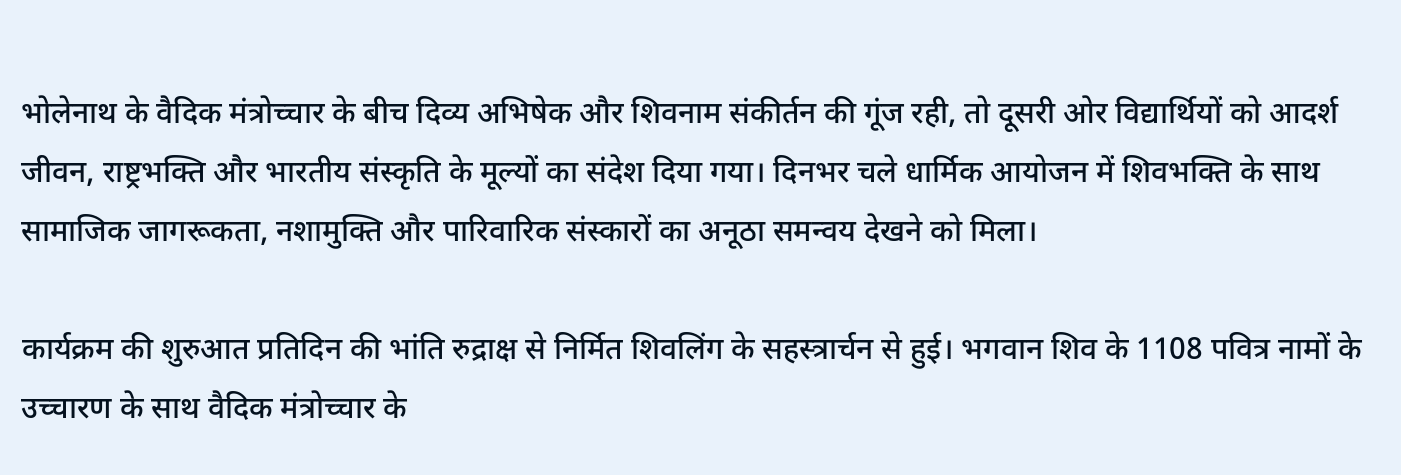भोलेनाथ के वैदिक मंत्रोच्चार के बीच दिव्य अभिषेक और शिवनाम संकीर्तन की गूंज रही, तो दूसरी ओर विद्यार्थियों को आदर्श जीवन, राष्ट्रभक्ति और भारतीय संस्कृति के मूल्यों का संदेश दिया गया। दिनभर चले धार्मिक आयोजन में शिवभक्ति के साथ सामाजिक जागरूकता, नशामुक्ति और पारिवारिक संस्कारों का अनूठा समन्वय देखने को मिला।

कार्यक्रम की शुरुआत प्रतिदिन की भांति रुद्राक्ष से निर्मित शिवलिंग के सहस्त्रार्चन से हुई। भगवान शिव के 1108 पवित्र नामों के उच्चारण के साथ वैदिक मंत्रोच्चार के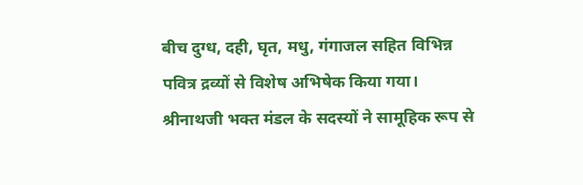बीच दुग्ध, दही, घृत, मधु, गंगाजल सहित विभिन्न पवित्र द्रव्यों से विशेष अभिषेक किया गया। श्रीनाथजी भक्त मंडल के सदस्यों ने सामूहिक रूप से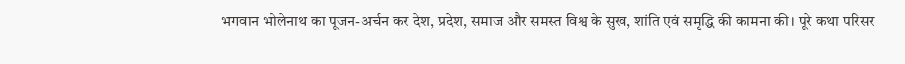भगवान भोलेनाथ का पूजन-अर्चन कर देश, प्रदेश, समाज और समस्त विश्व के सुख, शांति एवं समृद्धि की कामना की। पूरे कथा परिसर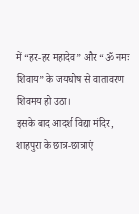में “हर-हर महादेव” और “ॐ नमः शिवाय” के जयघोष से वातावरण शिवमय हो उठा।
इसके बाद आदर्श विद्या मंदिर, शाहपुरा के छात्र-छात्राएं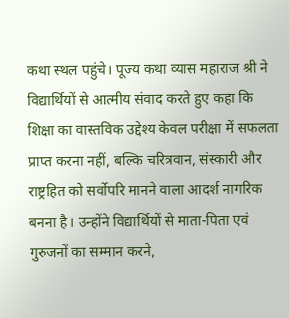कथा स्थल पहुंचे। पूज्य कथा व्यास महाराज श्री ने विद्यार्थियों से आत्मीय संवाद करते हुए कहा कि शिक्षा का वास्तविक उद्देश्य केवल परीक्षा में सफलता प्राप्त करना नहीं, बल्कि चरित्रवान, संस्कारी और राष्ट्रहित को सर्वोपरि मानने वाला आदर्श नागरिक बनना है। उन्होंने विद्यार्थियों से माता-पिता एवं गुरुजनों का सम्मान करने,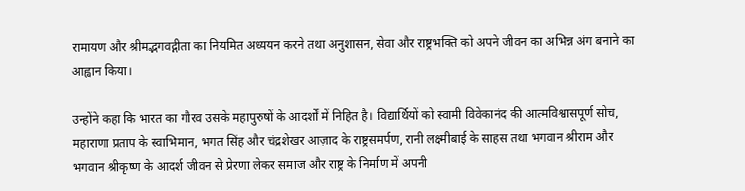रामायण और श्रीमद्भगवद्गीता का नियमित अध्ययन करने तथा अनुशासन, सेवा और राष्ट्रभक्ति को अपने जीवन का अभिन्न अंग बनाने का आह्वान किया।

उन्होंने कहा कि भारत का गौरव उसके महापुरुषों के आदर्शों में निहित है। विद्यार्थियों को स्वामी विवेकानंद की आत्मविश्वासपूर्ण सोच, महाराणा प्रताप के स्वाभिमान, भगत सिंह और चंद्रशेखर आज़ाद के राष्ट्रसमर्पण, रानी लक्ष्मीबाई के साहस तथा भगवान श्रीराम और भगवान श्रीकृष्ण के आदर्श जीवन से प्रेरणा लेकर समाज और राष्ट्र के निर्माण में अपनी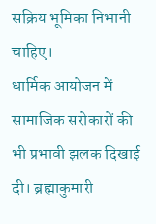सक्रिय भूमिका निभानी चाहिए।
धार्मिक आयोजन में सामाजिक सरोकारों की भी प्रभावी झलक दिखाई दी। ब्रह्माकुमारी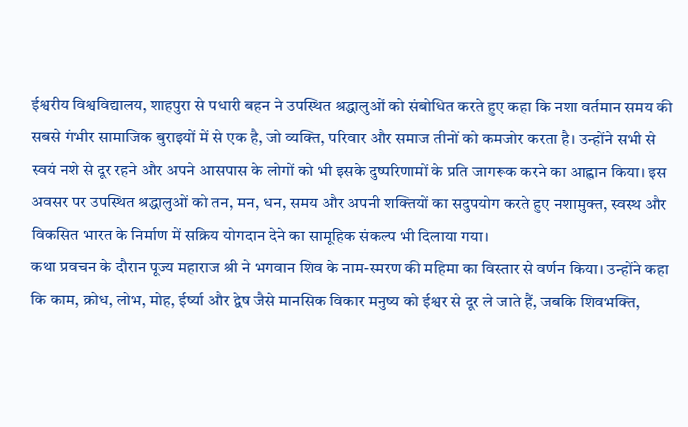ईश्वरीय विश्वविद्यालय, शाहपुरा से पधारी बहन ने उपस्थित श्रद्धालुओं को संबोधित करते हुए कहा कि नशा वर्तमान समय की सबसे गंभीर सामाजिक बुराइयों में से एक है, जो व्यक्ति, परिवार और समाज तीनों को कमजोर करता है। उन्होंने सभी से स्वयं नशे से दूर रहने और अपने आसपास के लोगों को भी इसके दुष्परिणामों के प्रति जागरूक करने का आह्वान किया। इस अवसर पर उपस्थित श्रद्धालुओं को तन, मन, धन, समय और अपनी शक्तियों का सदुपयोग करते हुए नशामुक्त, स्वस्थ और विकसित भारत के निर्माण में सक्रिय योगदान देने का सामूहिक संकल्प भी दिलाया गया।
कथा प्रवचन के दौरान पूज्य महाराज श्री ने भगवान शिव के नाम-स्मरण की महिमा का विस्तार से वर्णन किया। उन्होंने कहा कि काम, क्रोध, लोभ, मोह, ईर्ष्या और द्वेष जैसे मानसिक विकार मनुष्य को ईश्वर से दूर ले जाते हैं, जबकि शिवभक्ति,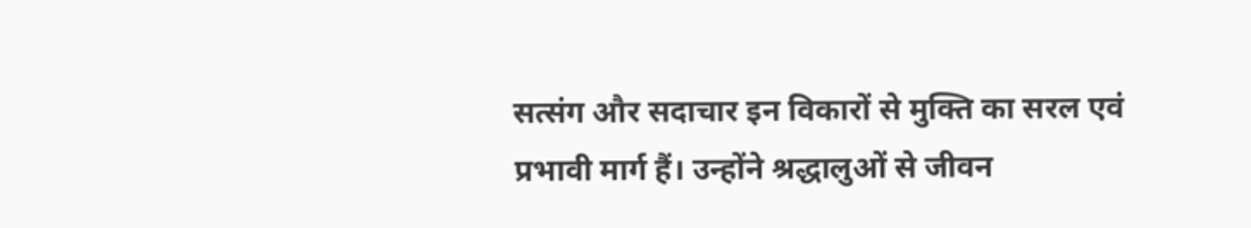सत्संग और सदाचार इन विकारों से मुक्ति का सरल एवं प्रभावी मार्ग हैं। उन्होंने श्रद्धालुओं से जीवन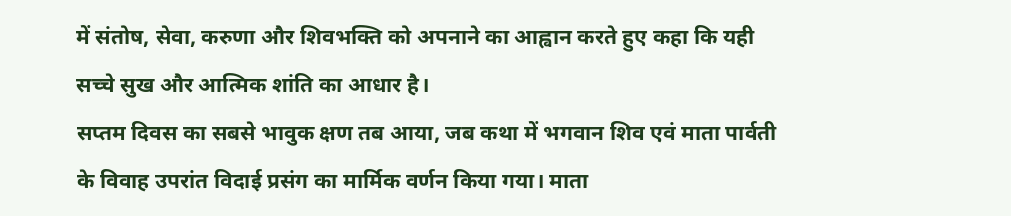में संतोष, सेवा, करुणा और शिवभक्ति को अपनाने का आह्वान करते हुए कहा कि यही सच्चे सुख और आत्मिक शांति का आधार है।
सप्तम दिवस का सबसे भावुक क्षण तब आया, जब कथा में भगवान शिव एवं माता पार्वती के विवाह उपरांत विदाई प्रसंग का मार्मिक वर्णन किया गया। माता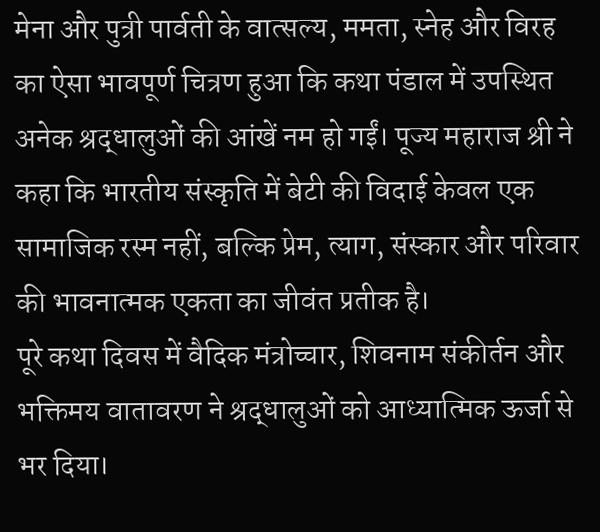मेना और पुत्री पार्वती के वात्सल्य, ममता, स्नेह और विरह का ऐसा भावपूर्ण चित्रण हुआ कि कथा पंडाल में उपस्थित अनेक श्रद्धालुओं की आंखें नम हो गईं। पूज्य महाराज श्री ने कहा कि भारतीय संस्कृति में बेटी की विदाई केवल एक सामाजिक रस्म नहीं, बल्कि प्रेम, त्याग, संस्कार और परिवार की भावनात्मक एकता का जीवंत प्रतीक है।
पूरे कथा दिवस में वैदिक मंत्रोच्चार, शिवनाम संकीर्तन और भक्तिमय वातावरण ने श्रद्धालुओं को आध्यात्मिक ऊर्जा से भर दिया।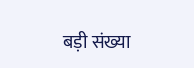बड़ी संख्या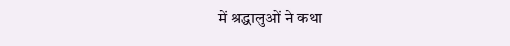में श्रद्धालुओं ने कथा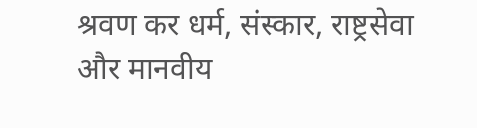श्रवण कर धर्म, संस्कार, राष्ट्रसेवा और मानवीय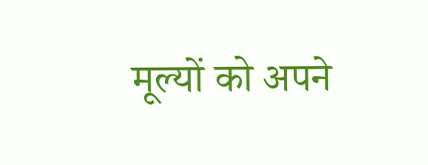मूल्यों को अपने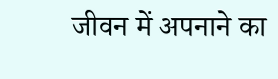जीवन में अपनाने का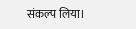संकल्प लिया।